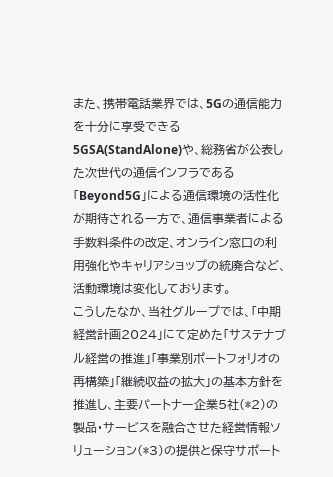また、携帯電話業界では、5Gの通信能力を十分に享受できる5GSA(StandAlone)や、総務省が公表した次世代の通信インフラである「Beyond5G」による通信環境の活性化が期待される一方で、通信事業者による手数料条件の改定、オンライン窓口の利用強化やキャリアショップの統廃合など、活動環境は変化しております。
こうしたなか、当社グループでは、「中期経営計画2024」にて定めた「サステナブル経営の推進」「事業別ポートフォリオの再構築」「継続収益の拡大」の基本方針を推進し、主要パートナー企業5社(*2)の製品・サービスを融合させた経営情報ソリューション(*3)の提供と保守サポート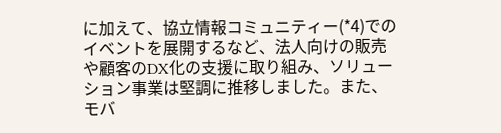に加えて、協立情報コミュニティー(*4)でのイベントを展開するなど、法人向けの販売や顧客のDX化の支援に取り組み、ソリューション事業は堅調に推移しました。また、モバ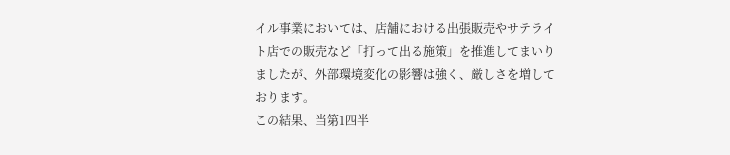イル事業においては、店舗における出張販売やサテライト店での販売など「打って出る施策」を推進してまいりましたが、外部環境変化の影響は強く、厳しさを増しております。
この結果、当第1四半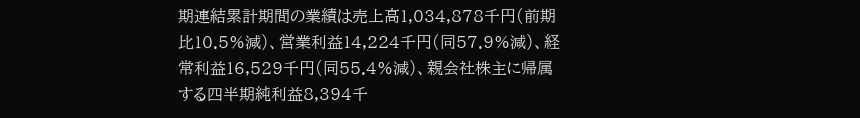期連結累計期間の業績は売上高1,034,878千円(前期比10.5%減)、営業利益14,224千円(同57.9%減)、経常利益16,529千円(同55.4%減)、親会社株主に帰属する四半期純利益8,394千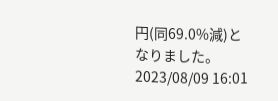円(同69.0%減)となりました。
2023/08/09 16:01